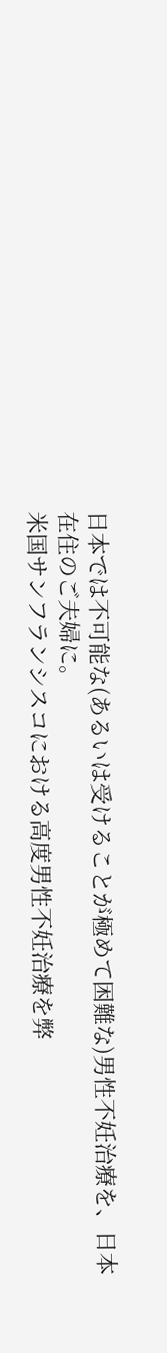日本では不可能な(あるいは受けることが極めて困難な)男性不妊治療を、日本在住のご夫婦に。
米国サンフランシスコにおける高度男性不妊治療を弊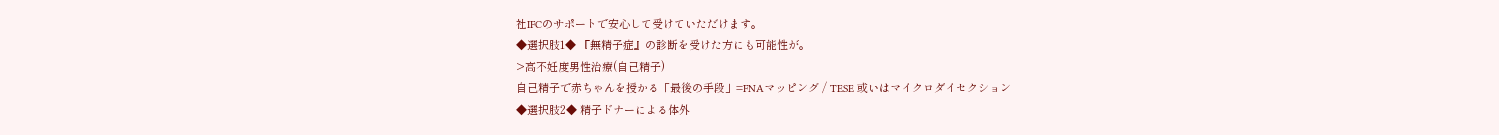社IFCのサポートで安心して受けていただけます。
◆選択肢1◆ 『無精子症』の診断を受けた方にも可能性が。
>高不妊度男性治療(自己精子)
自己精子で赤ちゃんを授かる「最後の手段」=FNAマッピング / TESE 或いはマイクロダイセクション
◆選択肢2◆ 精子ドナーによる体外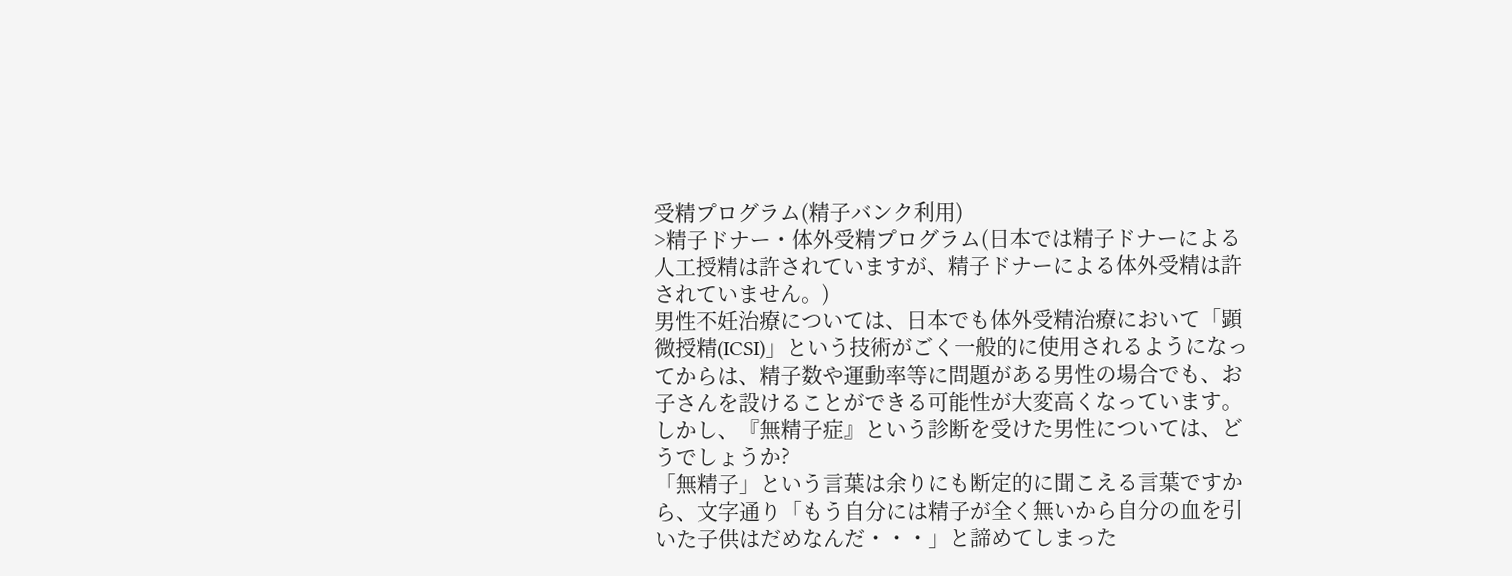受精プログラム(精子バンク利用)
>精子ドナー・体外受精プログラム(日本では精子ドナーによる人工授精は許されていますが、精子ドナーによる体外受精は許されていません。)
男性不妊治療については、日本でも体外受精治療において「顕微授精(ICSI)」という技術がごく一般的に使用されるようになってからは、精子数や運動率等に問題がある男性の場合でも、お子さんを設けることができる可能性が大変高くなっています。
しかし、『無精子症』という診断を受けた男性については、どうでしょうか?
「無精子」という言葉は余りにも断定的に聞こえる言葉ですから、文字通り「もう自分には精子が全く無いから自分の血を引いた子供はだめなんだ・・・」と諦めてしまった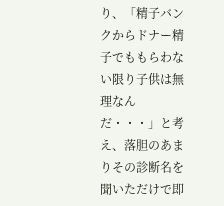り、「精子バンクからドナー精子でももらわない限り子供は無理なんだ・・・」と考え、落胆のあまりその診断名を聞いただけで即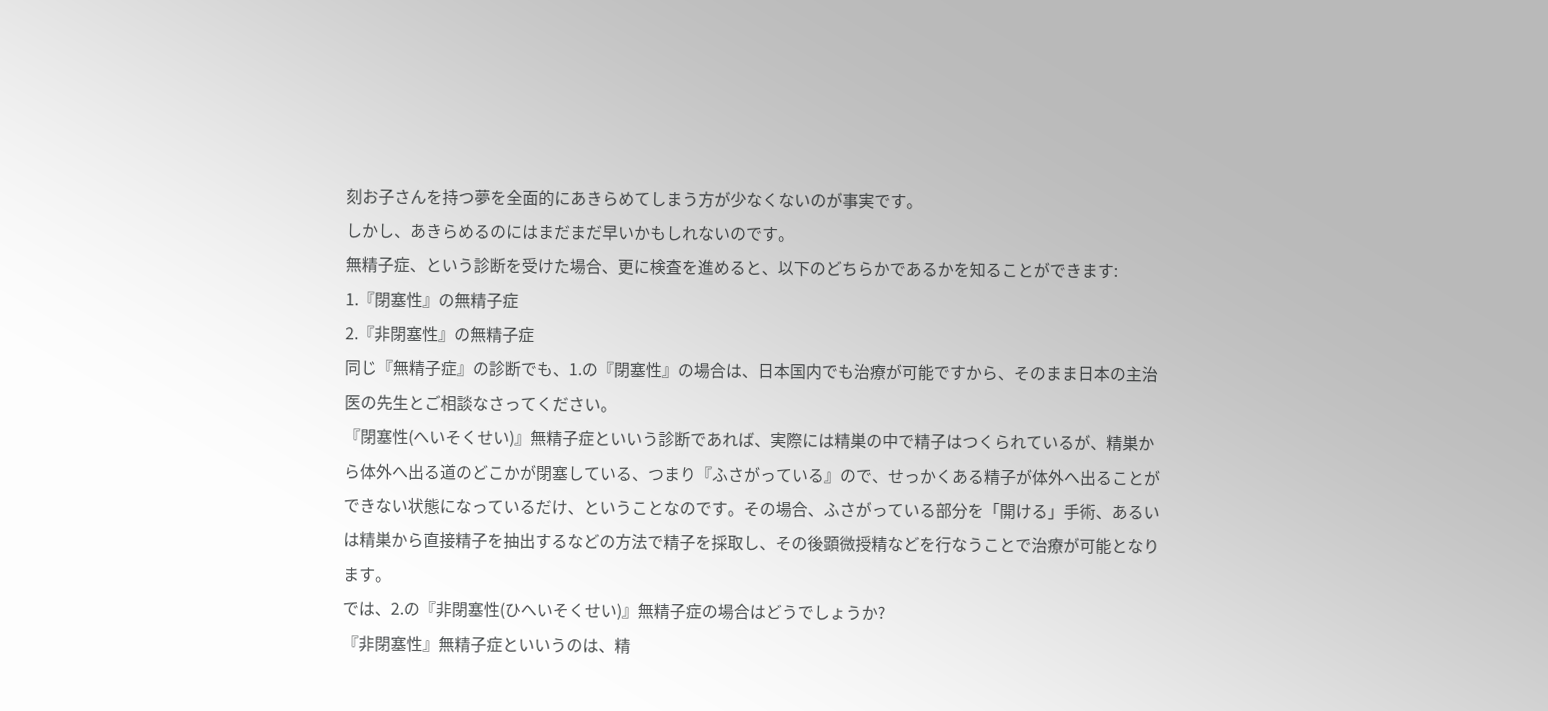刻お子さんを持つ夢を全面的にあきらめてしまう方が少なくないのが事実です。
しかし、あきらめるのにはまだまだ早いかもしれないのです。
無精子症、という診断を受けた場合、更に検査を進めると、以下のどちらかであるかを知ることができます:
1.『閉塞性』の無精子症
2.『非閉塞性』の無精子症
同じ『無精子症』の診断でも、1.の『閉塞性』の場合は、日本国内でも治療が可能ですから、そのまま日本の主治医の先生とご相談なさってください。
『閉塞性(へいそくせい)』無精子症といいう診断であれば、実際には精巣の中で精子はつくられているが、精巣から体外へ出る道のどこかが閉塞している、つまり『ふさがっている』ので、せっかくある精子が体外へ出ることができない状態になっているだけ、ということなのです。その場合、ふさがっている部分を「開ける」手術、あるいは精巣から直接精子を抽出するなどの方法で精子を採取し、その後顕微授精などを行なうことで治療が可能となります。
では、2.の『非閉塞性(ひへいそくせい)』無精子症の場合はどうでしょうか?
『非閉塞性』無精子症といいうのは、精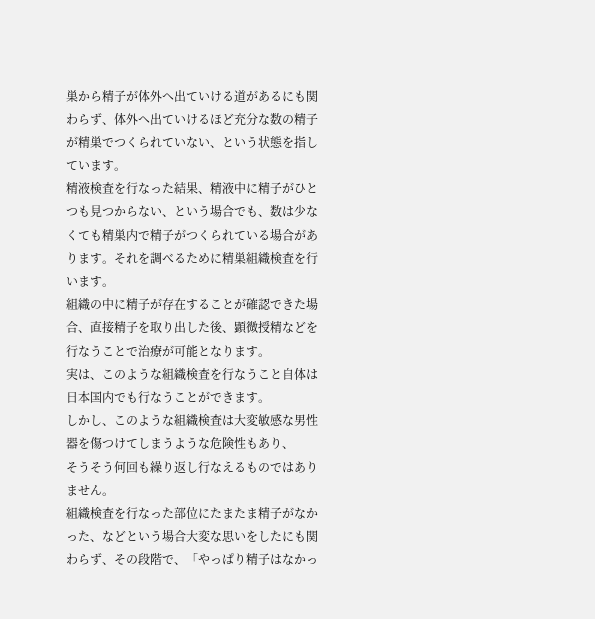巣から精子が体外へ出ていける道があるにも関わらず、体外へ出ていけるほど充分な数の精子が精巣でつくられていない、という状態を指しています。
精液検査を行なった結果、精液中に精子がひとつも見つからない、という場合でも、数は少なくても精巣内で精子がつくられている場合があります。それを調べるために精巣組織検査を行います。
組織の中に精子が存在することが確認できた場合、直接精子を取り出した後、顕微授精などを行なうことで治療が可能となります。
実は、このような組織検査を行なうこと自体は日本国内でも行なうことができます。
しかし、このような組織検査は大変敏感な男性器を傷つけてしまうような危険性もあり、
そうそう何回も繰り返し行なえるものではありません。
組織検査を行なった部位にたまたま精子がなかった、などという場合大変な思いをしたにも関わらず、その段階で、「やっぱり精子はなかっ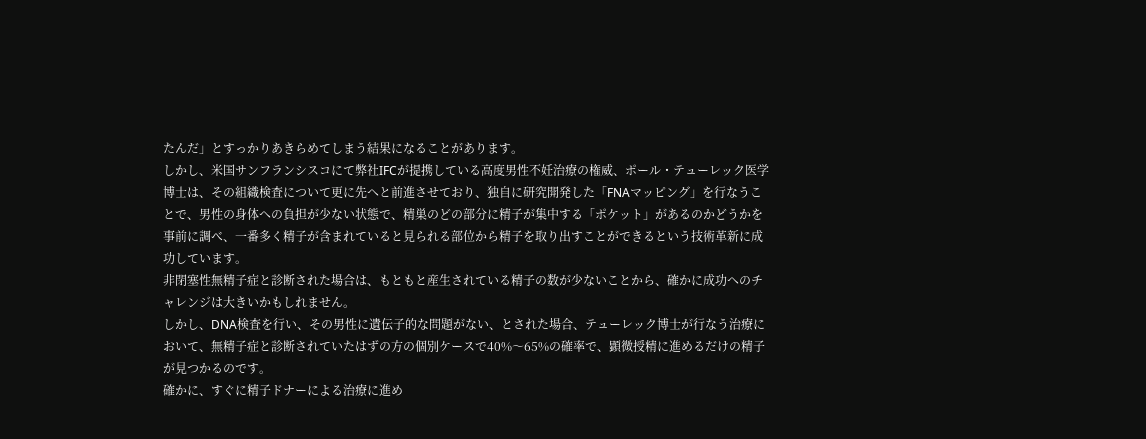たんだ」とすっかりあきらめてしまう結果になることがあります。
しかし、米国サンフランシスコにて弊社IFCが提携している高度男性不妊治療の権威、ポール・テューレック医学博士は、その組織検査について更に先へと前進させており、独自に研究開発した「FNAマッピング」を行なうことで、男性の身体への負担が少ない状態で、精巣のどの部分に精子が集中する「ポケット」があるのかどうかを事前に調べ、一番多く精子が含まれていると見られる部位から精子を取り出すことができるという技術革新に成功しています。
非閉塞性無精子症と診断された場合は、もともと産生されている精子の数が少ないことから、確かに成功へのチャレンジは大きいかもしれません。
しかし、DNA検査を行い、その男性に遺伝子的な問題がない、とされた場合、テューレック博士が行なう治療において、無精子症と診断されていたはずの方の個別ケースで40%〜65%の確率で、顕微授精に進めるだけの精子が見つかるのです。
確かに、すぐに精子ドナーによる治療に進め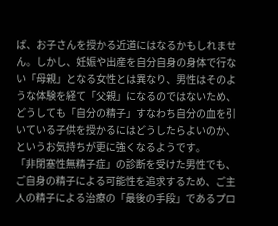ば、お子さんを授かる近道にはなるかもしれません。しかし、妊娠や出産を自分自身の身体で行ない「母親」となる女性とは異なり、男性はそのような体験を経て「父親」になるのではないため、どうしても「自分の精子」すなわち自分の血を引いている子供を授かるにはどうしたらよいのか、というお気持ちが更に強くなるようです。
「非閉塞性無精子症」の診断を受けた男性でも、ご自身の精子による可能性を追求するため、ご主人の精子による治療の「最後の手段」であるプロ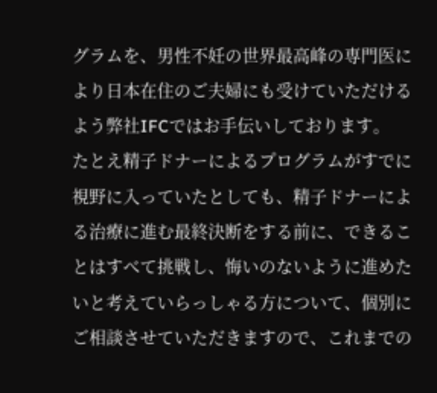グラムを、男性不妊の世界最高峰の専門医により日本在住のご夫婦にも受けていただけるよう弊社IFCではお手伝いしております。
たとえ精子ドナーによるプログラムがすでに視野に入っていたとしても、精子ドナーによる治療に進む最終決断をする前に、できることはすべて挑戦し、悔いのないように進めたいと考えていらっしゃる方について、個別にご相談させていただきますので、これまでの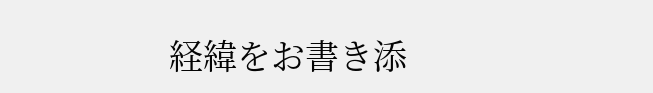経緯をお書き添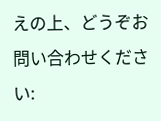えの上、どうぞお問い合わせください: